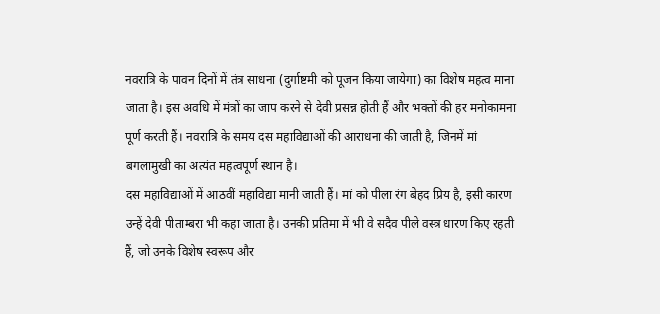नवरात्रि के पावन दिनों में तंत्र साधना (दुर्गाष्टमी को पूजन किया जायेगा) का विशेष महत्व माना जाता है। इस अवधि में मंत्रों का जाप करने से देवी प्रसन्न होती हैं और भक्तों की हर मनोकामना पूर्ण करती हैं। नवरात्रि के समय दस महाविद्याओं की आराधना की जाती है, जिनमें मां बगलामुखी का अत्यंत महत्वपूर्ण स्थान है।
दस महाविद्याओं में आठवीं महाविद्या मानी जाती हैं। मां को पीला रंग बेहद प्रिय है, इसी कारण उन्हें देवी पीताम्बरा भी कहा जाता है। उनकी प्रतिमा में भी वे सदैव पीले वस्त्र धारण किए रहती हैं, जो उनके विशेष स्वरूप और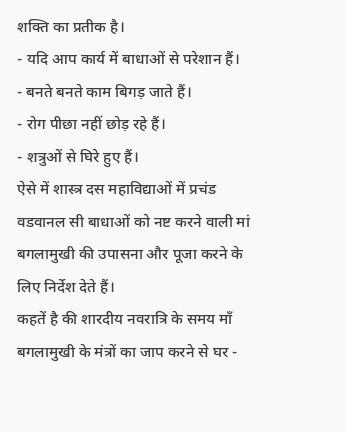शक्ति का प्रतीक है।
- यदि आप कार्य में बाधाओं से परेशान हैं।
- बनते बनते काम बिगड़ जाते हैं।
- रोग पीछा नहीं छोड़ रहे हैं।
- शत्रुओं से घिरे हुए हैं।
ऐसे में शास्त्र दस महाविद्याओं में प्रचंड वडवानल सी बाधाओं को नष्ट करने वाली मां बगलामुखी की उपासना और पूजा करने के लिए निर्देश देते हैं।
कहतें है की शारदीय नवरात्रि के समय माँ बगलामुखी के मंत्रों का जाप करने से घर -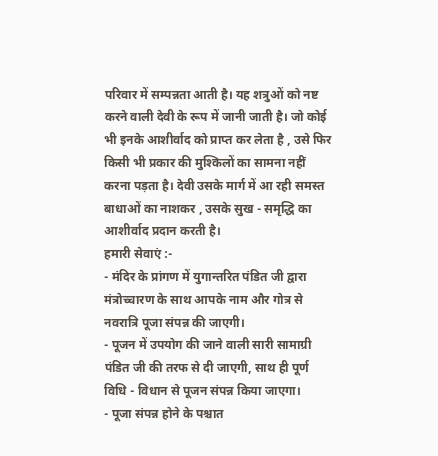परिवार में सम्पन्नता आती है। यह शत्रुओं को नष्ट करने वाली देवी के रूप में जानी जाती है। जो कोई भी इनके आशीर्वाद को प्राप्त कर लेता है , उसे फिर किसी भी प्रकार की मुश्किलों का सामना नहीं करना पड़ता है। देवी उसके मार्ग में आ रही समस्त बाधाओं का नाशकर , उसके सुख - समृद्धि का आशीर्वाद प्रदान करती है।
हमारी सेवाएं :-
- मंदिर के प्रांगण में युगान्तरित पंडित जी द्वारा मंत्रोच्चारण के साथ आपके नाम और गोत्र से नवरात्रि पूजा संपन्न की जाएगी।
- पूजन में उपयोग की जाने वाली सारी सामाग्री पंडित जी की तरफ से दी जाएगी, साथ ही पूर्ण विधि - विधान से पूजन संपन्न किया जाएगा।
- पूजा संपन्न होने के पश्चात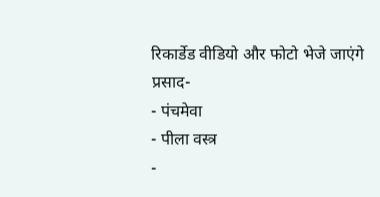रिकार्डेड वीडियो और फोटो भेजे जाएंगे
प्रसाद-
- पंचमेवा
- पीला वस्त्र
-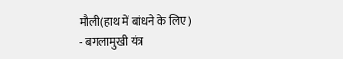मौली(हाथ में बांधने के लिए)
- बगलामुखी यंत्र